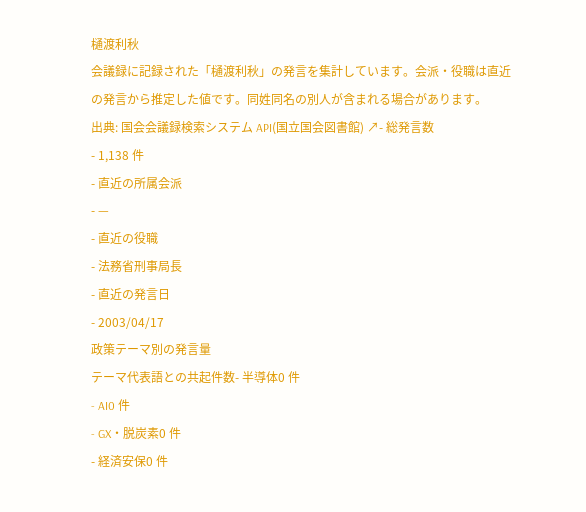樋渡利秋
会議録に記録された「樋渡利秋」の発言を集計しています。会派・役職は直近の発言から推定した値です。同姓同名の別人が含まれる場合があります。
出典: 国会会議録検索システム API(国立国会図書館) ↗- 総発言数
- 1,138 件
- 直近の所属会派
- —
- 直近の役職
- 法務省刑事局長
- 直近の発言日
- 2003/04/17
政策テーマ別の発言量
テーマ代表語との共起件数- 半導体0 件
- AI0 件
- GX・脱炭素0 件
- 経済安保0 件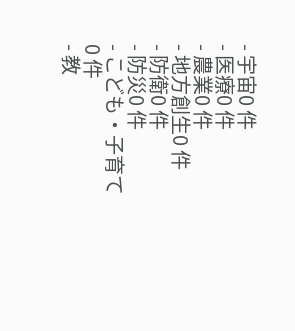- 宇宙0 件
- 医療0 件
- 農業0 件
- 地方創生0 件
- 防衛0 件
- 防災0 件
- こども・子育て0 件
- 教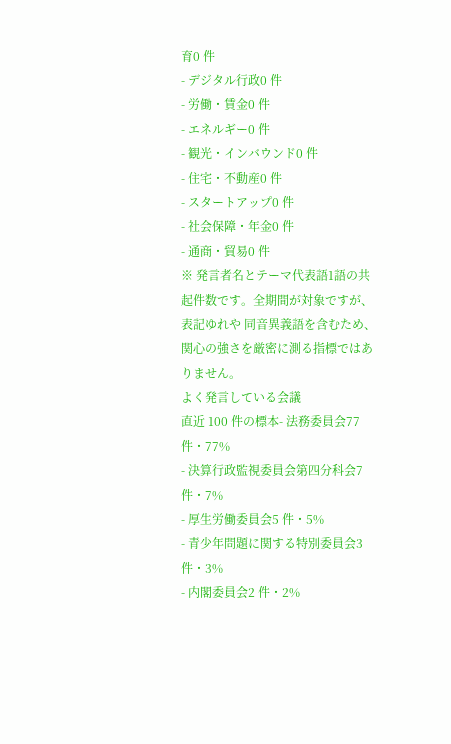育0 件
- デジタル行政0 件
- 労働・賃金0 件
- エネルギー0 件
- 観光・インバウンド0 件
- 住宅・不動産0 件
- スタートアップ0 件
- 社会保障・年金0 件
- 通商・貿易0 件
※ 発言者名とテーマ代表語1語の共起件数です。全期間が対象ですが、表記ゆれや 同音異義語を含むため、関心の強さを厳密に測る指標ではありません。
よく発言している会議
直近 100 件の標本- 法務委員会77 件・77%
- 決算行政監視委員会第四分科会7 件・7%
- 厚生労働委員会5 件・5%
- 青少年問題に関する特別委員会3 件・3%
- 内閣委員会2 件・2%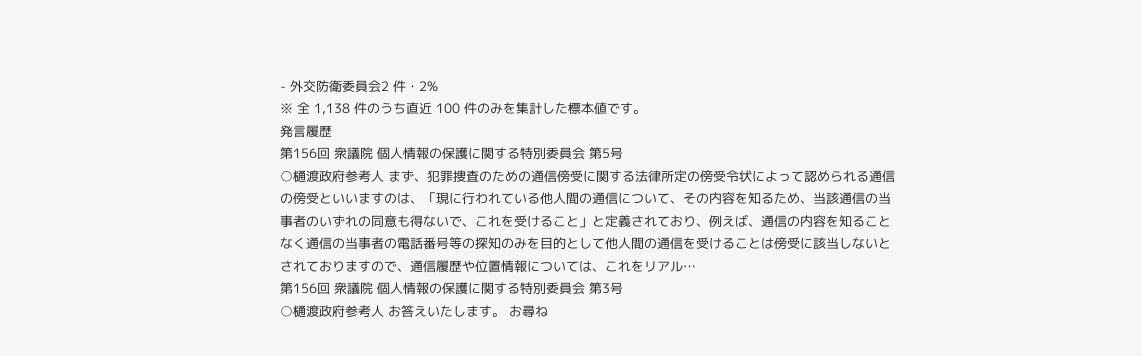- 外交防衛委員会2 件・2%
※ 全 1,138 件のうち直近 100 件のみを集計した標本値です。
発言履歴
第156回 衆議院 個人情報の保護に関する特別委員会 第5号
○樋渡政府参考人 まず、犯罪捜査のための通信傍受に関する法律所定の傍受令状によって認められる通信の傍受といいますのは、「現に行われている他人間の通信について、その内容を知るため、当該通信の当事者のいずれの同意も得ないで、これを受けること」と定義されており、例えば、通信の内容を知ることなく通信の当事者の電話番号等の探知のみを目的として他人間の通信を受けることは傍受に該当しないとされておりますので、通信履歴や位置情報については、これをリアル…
第156回 衆議院 個人情報の保護に関する特別委員会 第3号
○樋渡政府参考人 お答えいたします。 お尋ね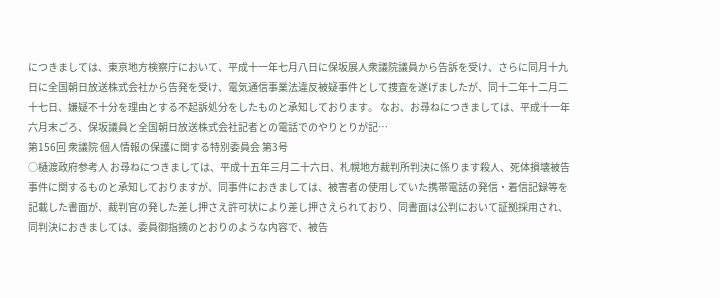につきましては、東京地方検察庁において、平成十一年七月八日に保坂展人衆議院議員から告訴を受け、さらに同月十九日に全国朝日放送株式会社から告発を受け、電気通信事業法違反被疑事件として捜査を遂げましたが、同十二年十二月二十七日、嫌疑不十分を理由とする不起訴処分をしたものと承知しております。 なお、お尋ねにつきましては、平成十一年六月末ごろ、保坂議員と全国朝日放送株式会社記者との電話でのやりとりが記…
第156回 衆議院 個人情報の保護に関する特別委員会 第3号
○樋渡政府参考人 お尋ねにつきましては、平成十五年三月二十六日、札幌地方裁判所判決に係ります殺人、死体損壊被告事件に関するものと承知しておりますが、同事件におきましては、被害者の使用していた携帯電話の発信・着信記録等を記載した書面が、裁判官の発した差し押さえ許可状により差し押さえられており、同書面は公判において証拠採用され、同判決におきましては、委員御指摘のとおりのような内容で、被告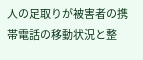人の足取りが被害者の携帯電話の移動状況と整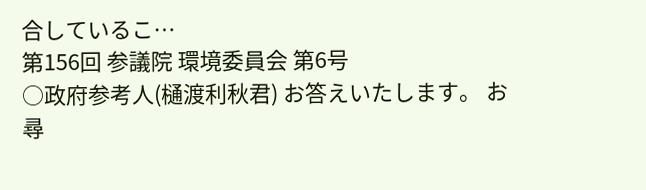合しているこ…
第156回 参議院 環境委員会 第6号
○政府参考人(樋渡利秋君) お答えいたします。 お尋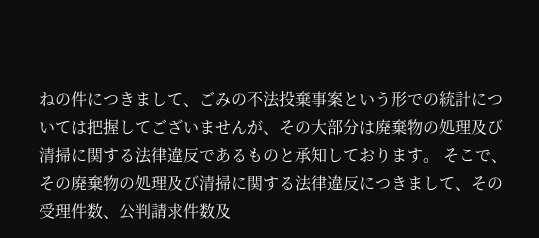ねの件につきまして、ごみの不法投棄事案という形での統計については把握してございませんが、その大部分は廃棄物の処理及び清掃に関する法律違反であるものと承知しております。 そこで、その廃棄物の処理及び清掃に関する法律違反につきまして、その受理件数、公判請求件数及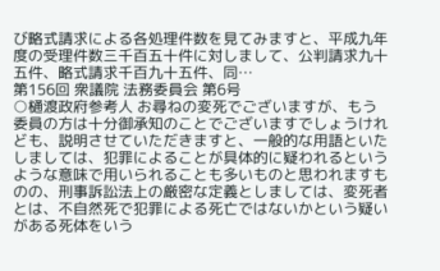び略式請求による各処理件数を見てみますと、平成九年度の受理件数三千百五十件に対しまして、公判請求九十五件、略式請求千百九十五件、同…
第156回 衆議院 法務委員会 第6号
○樋渡政府参考人 お尋ねの変死でございますが、もう委員の方は十分御承知のことでございますでしょうけれども、説明させていただきますと、一般的な用語といたしましては、犯罪によることが具体的に疑われるというような意味で用いられることも多いものと思われますものの、刑事訴訟法上の厳密な定義としましては、変死者とは、不自然死で犯罪による死亡ではないかという疑いがある死体をいう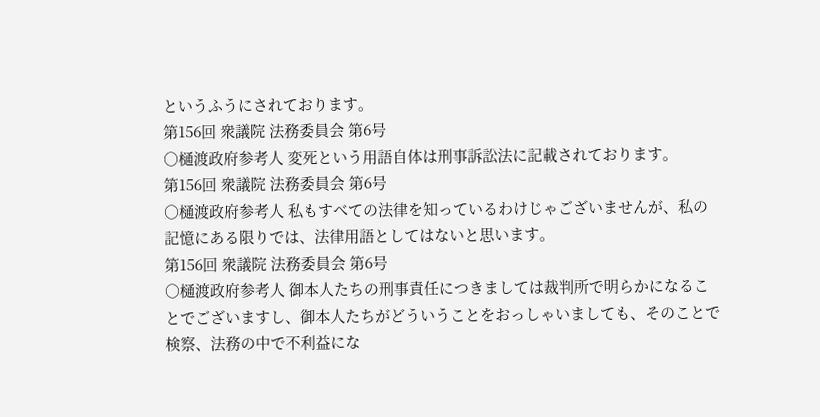というふうにされております。
第156回 衆議院 法務委員会 第6号
○樋渡政府参考人 変死という用語自体は刑事訴訟法に記載されております。
第156回 衆議院 法務委員会 第6号
○樋渡政府参考人 私もすべての法律を知っているわけじゃございませんが、私の記憶にある限りでは、法律用語としてはないと思います。
第156回 衆議院 法務委員会 第6号
○樋渡政府参考人 御本人たちの刑事責任につきましては裁判所で明らかになることでございますし、御本人たちがどういうことをおっしゃいましても、そのことで検察、法務の中で不利益にな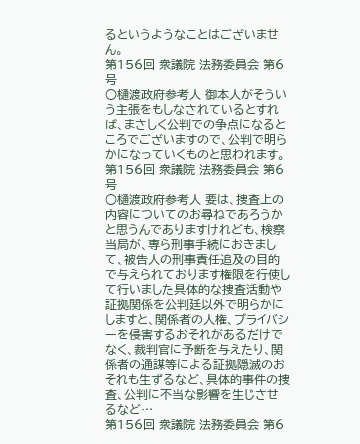るというようなことはございません。
第156回 衆議院 法務委員会 第6号
○樋渡政府参考人 御本人がそういう主張をもしなされているとすれば、まさしく公判での争点になるところでございますので、公判で明らかになっていくものと思われます。
第156回 衆議院 法務委員会 第6号
○樋渡政府参考人 要は、捜査上の内容についてのお尋ねであろうかと思うんでありますけれども、検察当局が、専ら刑事手続におきまして、被告人の刑事責任追及の目的で与えられております権限を行使して行いました具体的な捜査活動や証拠関係を公判廷以外で明らかにしますと、関係者の人権、プライバシーを侵害するおそれがあるだけでなく、裁判官に予断を与えたり、関係者の通謀等による証拠隠滅のおそれも生ずるなど、具体的事件の捜査、公判に不当な影響を生じさせるなど…
第156回 衆議院 法務委員会 第6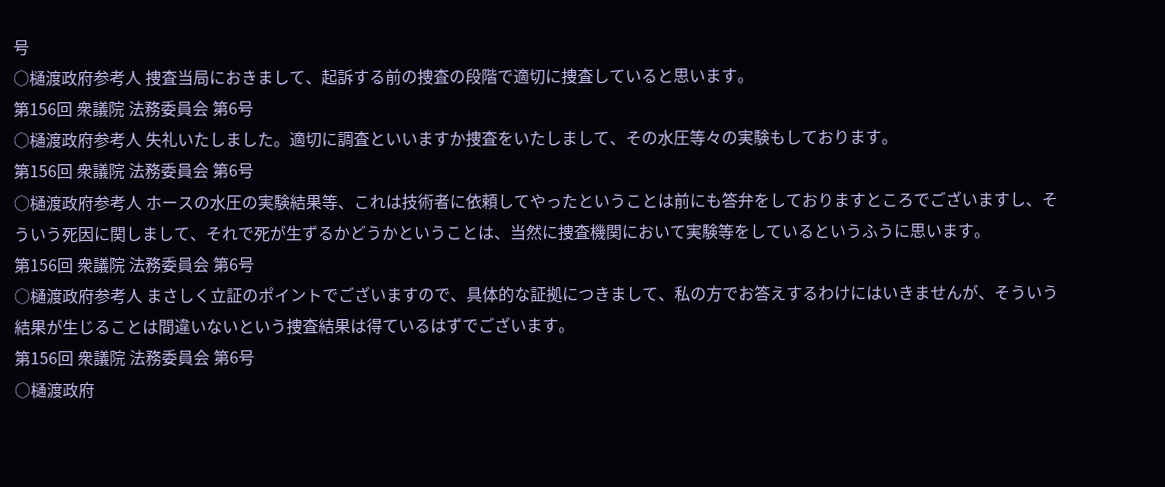号
○樋渡政府参考人 捜査当局におきまして、起訴する前の捜査の段階で適切に捜査していると思います。
第156回 衆議院 法務委員会 第6号
○樋渡政府参考人 失礼いたしました。適切に調査といいますか捜査をいたしまして、その水圧等々の実験もしております。
第156回 衆議院 法務委員会 第6号
○樋渡政府参考人 ホースの水圧の実験結果等、これは技術者に依頼してやったということは前にも答弁をしておりますところでございますし、そういう死因に関しまして、それで死が生ずるかどうかということは、当然に捜査機関において実験等をしているというふうに思います。
第156回 衆議院 法務委員会 第6号
○樋渡政府参考人 まさしく立証のポイントでございますので、具体的な証拠につきまして、私の方でお答えするわけにはいきませんが、そういう結果が生じることは間違いないという捜査結果は得ているはずでございます。
第156回 衆議院 法務委員会 第6号
○樋渡政府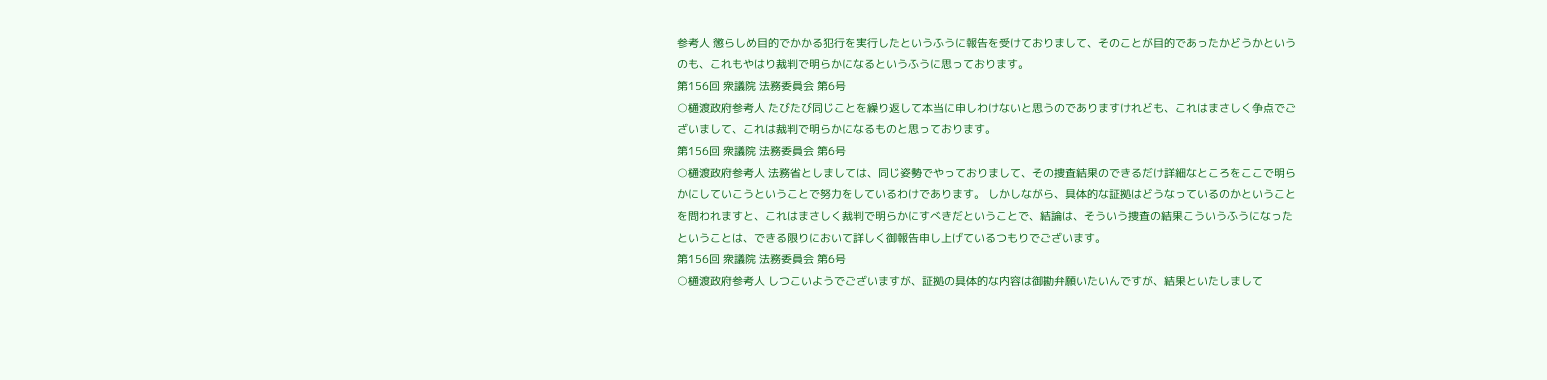参考人 懲らしめ目的でかかる犯行を実行したというふうに報告を受けておりまして、そのことが目的であったかどうかというのも、これもやはり裁判で明らかになるというふうに思っております。
第156回 衆議院 法務委員会 第6号
○樋渡政府参考人 たびたび同じことを繰り返して本当に申しわけないと思うのでありますけれども、これはまさしく争点でございまして、これは裁判で明らかになるものと思っております。
第156回 衆議院 法務委員会 第6号
○樋渡政府参考人 法務省としましては、同じ姿勢でやっておりまして、その捜査結果のできるだけ詳細なところをここで明らかにしていこうということで努力をしているわけであります。 しかしながら、具体的な証拠はどうなっているのかということを問われますと、これはまさしく裁判で明らかにすべきだということで、結論は、そういう捜査の結果こういうふうになったということは、できる限りにおいて詳しく御報告申し上げているつもりでございます。
第156回 衆議院 法務委員会 第6号
○樋渡政府参考人 しつこいようでございますが、証拠の具体的な内容は御勘弁願いたいんですが、結果といたしまして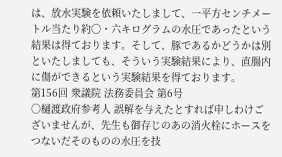は、放水実験を依頼いたしまして、一平方センチメートル当たり約〇・六キログラムの水圧であったという結果は得ております。そして、豚であるかどうかは別といたしましても、そういう実験結果により、直腸内に傷ができるという実験結果を得ております。
第156回 衆議院 法務委員会 第6号
○樋渡政府参考人 誤解を与えたとすれば申しわけございませんが、先生も御存じのあの消火栓にホースをつないだそのものの水圧を技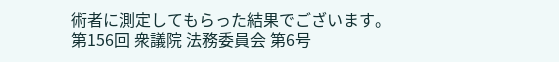術者に測定してもらった結果でございます。
第156回 衆議院 法務委員会 第6号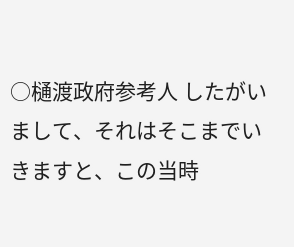○樋渡政府参考人 したがいまして、それはそこまでいきますと、この当時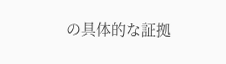の具体的な証拠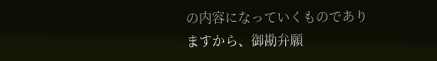の内容になっていくものでありますから、御勘弁願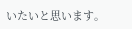いたいと思います。